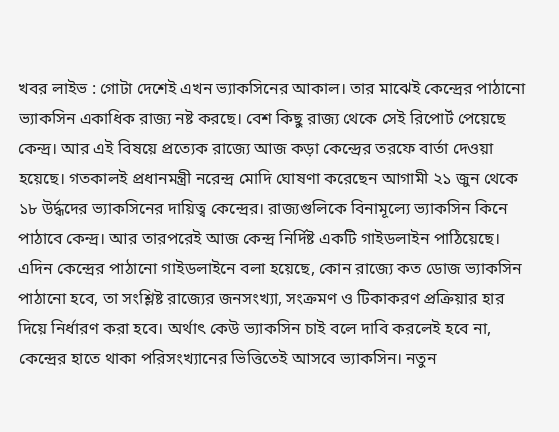খবর লাইভ : গোটা দেশেই এখন ভ্যাকসিনের আকাল। তার মাঝেই কেন্দ্রের পাঠানো ভ্যাকসিন একাধিক রাজ্য নষ্ট করছে। বেশ কিছু রাজ্য থেকে সেই রিপোর্ট পেয়েছে কেন্দ্র। আর এই বিষয়ে প্রত্যেক রাজ্যে আজ কড়া কেন্দ্রের তরফে বার্তা দেওয়া হয়েছে। গতকালই প্রধানমন্ত্রী নরেন্দ্র মোদি ঘোষণা করেছেন আগামী ২১ জুন থেকে ১৮ উর্দ্ধদের ভ্যাকসিনের দায়িত্ব কেন্দ্রের। রাজ্যগুলিকে বিনামূল্যে ভ্যাকসিন কিনে পাঠাবে কেন্দ্র। আর তারপরেই আজ কেন্দ্র নির্দিষ্ট একটি গাইডলাইন পাঠিয়েছে।
এদিন কেন্দ্রের পাঠানো গাইডলাইনে বলা হয়েছে, কোন রাজ্যে কত ডোজ ভ্যাকসিন পাঠানো হবে, তা সংশ্লিষ্ট রাজ্যের জনসংখ্যা, সংক্রমণ ও টিকাকরণ প্রক্রিয়ার হার দিয়ে নির্ধারণ করা হবে। অর্থাৎ কেউ ভ্যাকসিন চাই বলে দাবি করলেই হবে না, কেন্দ্রের হাতে থাকা পরিসংখ্যানের ভিত্তিতেই আসবে ভ্যাকসিন। নতুন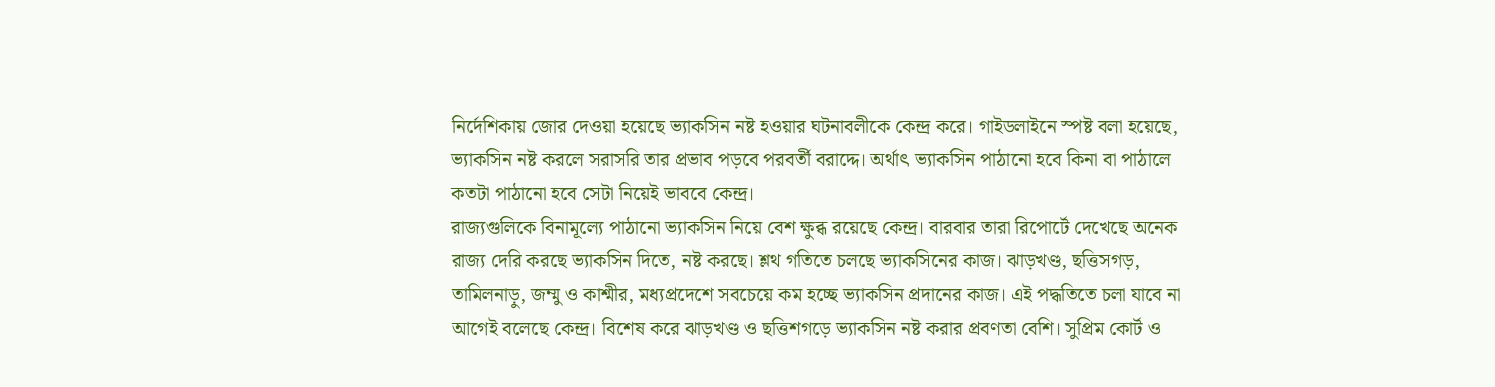নির্দেশিকায় জোর দেওয়া হয়েছে ভ্যাকসিন নষ্ট হওয়ার ঘটনাবলীকে কেন্দ্র করে। গাইডলাইনে স্পষ্ট বলা হয়েছে, ভ্যাকসিন নষ্ট করলে সরাসরি তার প্রভাব পড়বে পরবর্তী বরাদ্দে। অর্থাৎ ভ্যাকসিন পাঠানো হবে কিনা বা পাঠালে কতটা পাঠানো হবে সেটা নিয়েই ভাববে কেন্দ্র।
রাজ্যগুলিকে বিনামূল্যে পাঠানো ভ্যাকসিন নিয়ে বেশ ক্ষুব্ধ রয়েছে কেন্দ্র। বারবার তারা রিপোর্টে দেখেছে অনেক রাজ্য দেরি করছে ভ্যাকসিন দিতে, নষ্ট করছে। শ্লথ গতিতে চলছে ভ্যাকসিনের কাজ। ঝাড়খণ্ড, ছত্তিসগড়, তামিলনাড়ু, জম্মু ও কাশ্মীর, মধ্যপ্রদেশে সবচেয়ে কম হচ্ছে ভ্যাকসিন প্রদানের কাজ। এই পদ্ধতিতে চলা যাবে না আগেই বলেছে কেন্দ্র। বিশেষ করে ঝাড়খণ্ড ও ছত্তিশগড়ে ভ্যাকসিন নষ্ট করার প্রবণতা বেশি। সুপ্রিম কোর্ট ও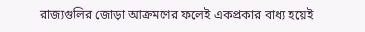রাজ্যগুলির জোড়া আক্রমণের ফলেই একপ্রকার বাধ্য হয়েই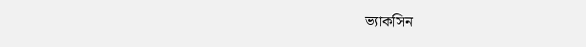ভ্যাকসিন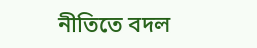নীতিতে বদল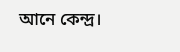আনে কেন্দ্র।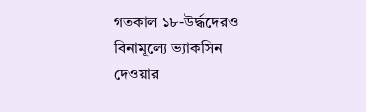গতকাল ১৮-উর্দ্ধদেরও বিনামূল্যে ভ্যাকসিন দেওয়ার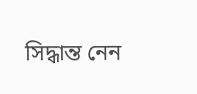সিদ্ধান্ত নেন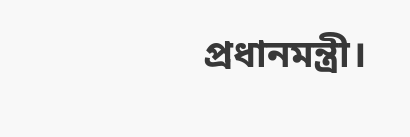প্রধানমন্ত্রী।